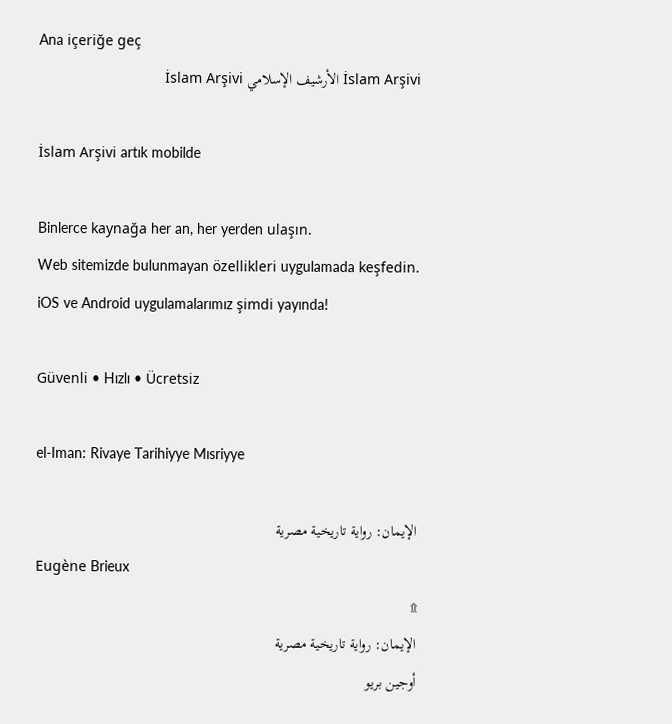Ana içeriğe geç
İslam Arşivi الأرشيف الإسلامي İslam Arşivi

İslam Arşivi artık mobilde

Binlerce kaynağa her an, her yerden ulaşın.
Web sitemizde bulunmayan özellikleri uygulamada keşfedin.
iOS ve Android uygulamalarımız şimdi yayında!

Güvenli • Hızlı • Ücretsiz

el-Iman: Rivaye Tarihiyye Mısriyye

الإيمان: رواية تاريخية مصرية
Eugène Brieux
۩
الإيمان: رواية تاريخية مصرية
أوجين بريو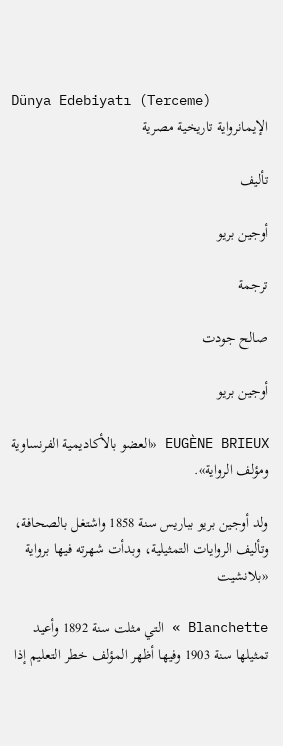Dünya Edebiyatı (Terceme)
الإيمانرواية تاريخية مصرية

تأليف

أوجين بريو

ترجمة

صالح جودت

أوجين بريو

EUGÈNE BRIEUX «العضو بالأكاديمية الفرنساوية ومؤلف الرواية».

ولد أوجين بريو بباريس سنة 1858 واشتغل بالصحافة، وتأليف الروايات التمثيلية، وبدأت شهرته فيها برواية «بلانشيت

Blanchette » التي مثلت سنة 1892 وأعيد تمثيلها سنة 1903 وفيها أظهر المؤلف خطر التعليم إذا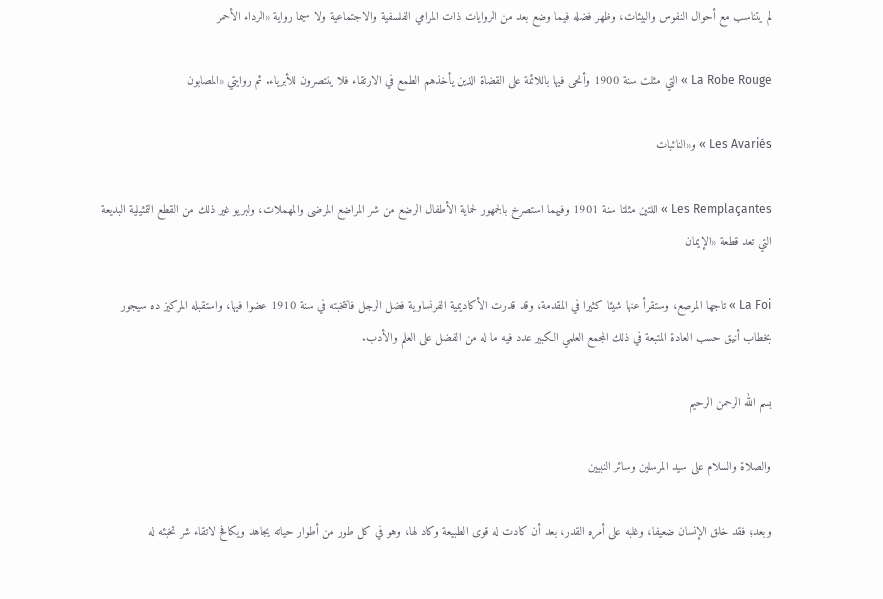لم يتناسب مع أحوال النفوس والبيئات، وظهر فضله فيما وضع بعد من الروايات ذات المرامي الفلسفية والاجتماعية ولا سيما رواية «الرداء الأحمر

La Robe Rouge » التي مثلت سنة 1900 وأنحى فيها باللائمة على القضاة الذين يأخذهم الطمع في الارتقاء فلا ينتصرون للأبرياء. ثم روايتي «المصابون

Les Avariés » و«النائبات

Les Remplaçantes » اللتين مثلتا سنة 1901 وفيهما استصرخ بالجمهور لحماية الأطفال الرضع من شر المراضع المرضى والمهملات، ولبريو غير ذلك من القطع التمثيلية البديعة التي تعد قطعة «الإيمان

La Foi » تاجها المرصع، وستقرأ عنها شيئا كثيرا في المقدمة، وقد قدرت الأكاديمية الفرنساوية فضل الرجل فانتخبته في سنة 1910 عضوا فيها، واستقبله المركيز ده سيجور بخطاب أنيق حسب العادة المتبعة في ذلك المجمع العلمي الكبير عدد فيه ما له من الفضل على العلم والأدب.

بسم الله الرحمن الرحيم

والصلاة والسلام على سيد المرسلين وسائر النبيين

وبعد؛ فقد خلق الإنسان ضعيفا، وغلبه على أمره القدر، بعد أن كادت له قوى الطبيعة وكاد لها، وهو في كل طور من أطوار حياته يجاهد ويكافح لاتقاء شر تخبئه له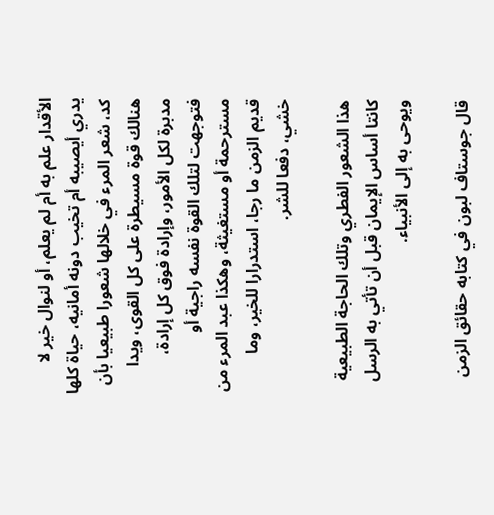الأقدار علم به أم لم يعلم، أو لنوال خير لا يدري أيصيبه أم تخيب دونه أمانيه، حياة كلها كد، شعر المرء في خلالها شعورا طبيعيا بأن هنالك قوة مسيطرة على كل القوى، ويدا مدبرة لكل الأمور، وإرادة فوق كل إرادة، فتوجهت لتلك القوة نفسه راجية أو مسترحمة أو مستغيثة، وهكذا عبد المرء من قديم الزمن ما رجا، استدرارا للخير، وما خشي، دفعا للشر.

هذا الشعور الفطري وتلك الحاجة الطبيعية كانتا أساس الإيمان قبل أن تأتي به الرسل ويوحى به إلى الأنبياء.

قال جوستاف لبون في كتابه حقائق الزمن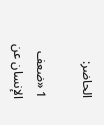الحاضر:

1 «ضعف الإنسان عن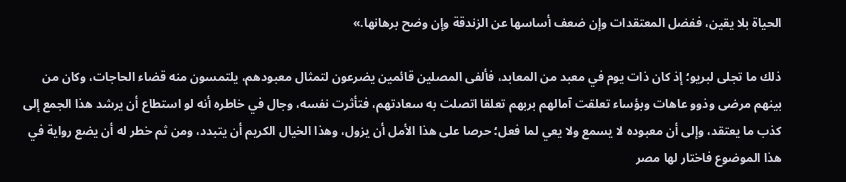الحياة بلا يقين، ففضل المعتقدات وإن ضعف أساسها عن الزندقة وإن وضح برهانها.»

ذلك ما تجلى لبريو؛ إذ كان ذات يوم في معبد من المعابد، فألفى المصلين قائمين يضرعون لتمثال معبودهم، يلتمسون منه قضاء الحاجات، وكان من بينهم مرضى وذوو عاهات وبؤساء تعلقت آمالهم بربهم تعلقا اتصلت به سعادتهم، فتأثرت نفسه، وجال في خاطره أنه لو استطاع أن يرشد هذا الجمع إلى كذب ما يعتقد، وإلى أن معبوده لا يسمع ولا يعي لما فعل؛ حرصا على هذا الأمل أن يزول، وهذا الخيال الكريم أن يتبدد، ومن ثم خطر له أن يضع رواية في هذا الموضوع فاختار لها مصر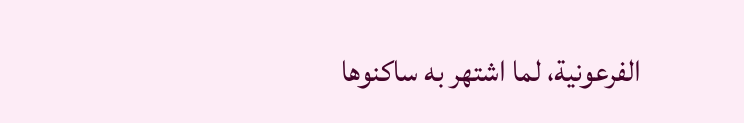الفرعونية، لما اشتهر به ساكنوها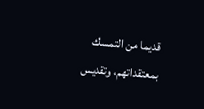قديما من التمسك بمعتقداتهم، وتقديس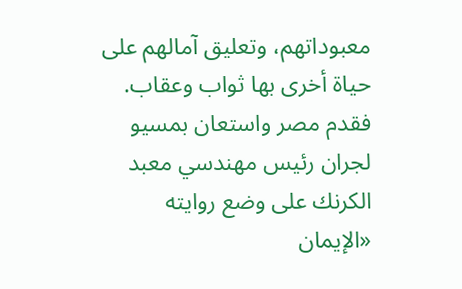معبوداتهم، وتعليق آمالهم على حياة أخرى بها ثواب وعقاب. فقدم مصر واستعان بمسيو لجران رئيس مهندسي معبد الكرنك على وضع روايته «الإيمان